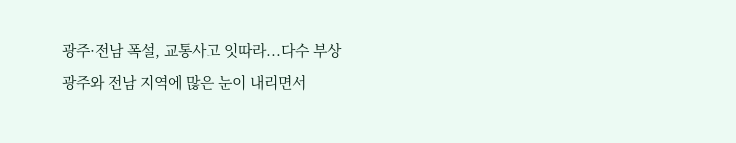광주·전남 폭설, 교통사고 잇따라...다수 부상
광주와 전남 지역에 많은 눈이 내리면서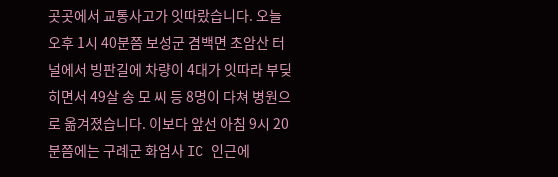곳곳에서 교통사고가 잇따랐습니다. 오늘 오후 1시 40분쯤 보성군 겸백면 초암산 터널에서 빙판길에 차량이 4대가 잇따라 부딪히면서 49살 송 모 씨 등 8명이 다쳐 병원으로 옮겨졌습니다. 이보다 앞선 아침 9시 20분쯤에는 구례군 화엄사 IC 인근에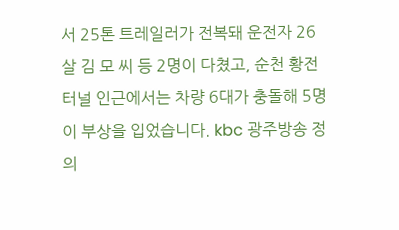서 25톤 트레일러가 전복돼 운전자 26살 김 모 씨 등 2명이 다쳤고, 순천 황전터널 인근에서는 차량 6대가 충돌해 5명이 부상을 입었습니다. kbc 광주방송 정의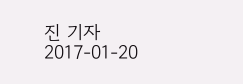진 기자
2017-01-20